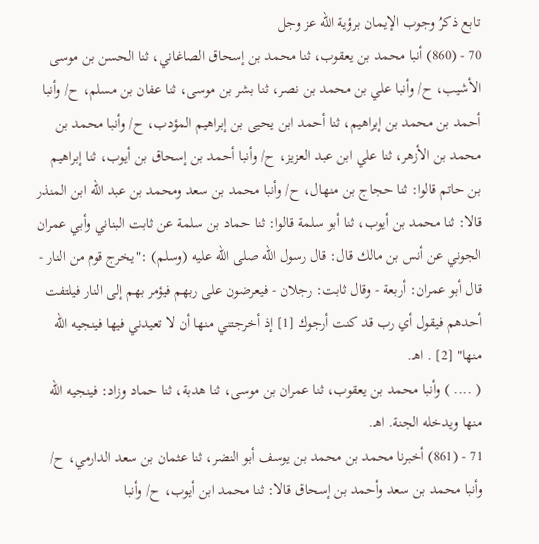تابع ذكرُ وجوب الإيمان برؤية الله عز وجل
70 - (860) أنبا محمد بن يعقوب، ثنا محمد بن إسحاق الصاغاني، ثنا الحسن بن موسى الأشيب، ح/ وأنبا علي بن محمد بن نصر، ثنا بشر بن موسى، ثنا عفان بن مسلم، ح/ وأنبا أحمد بن محمد بن إبراهيم، ثنا أحمد ابن يحيى بن إبراهيم المؤدب، ح/ وأنبا محمد بن محمد بن الأزهر، ثنا علي ابن عبد العزيز، ح/ وأنبا أحمد بن إسحاق بن أيوب، ثنا إبراهيم بن حاتم قالوا: ثنا حجاج بن منهال، ح/ وأنبا محمد بن سعد ومحمد بن عبد الله ابن المنذر قالا: ثنا محمد بن أيوب، ثنا أبو سلمة قالوا: ثنا حماد بن سلمة عن ثابت البناني وأبي عمران الجوني عن أنس بن مالك قال: قال رسول الله صلى الله عليه (وسلم) :"يخرج قوم من النار - قال أبو عمران: أربعة - وقال ثابت: رجلان - فيعرضون على ربهم فيؤمر بهم إلى النار فيلتفت أحدهم فيقول أي رب قد كنت أرجوك [1] إذ أخرجتني منها أن لا تعيدني فيها فينجيه الله منها" [2] . اهـ.
( .... ) وأنبا محمد بن يعقوب، ثنا عمران بن موسى، ثنا هدبة، ثنا حماد وزاد: فينجيه الله منها ويدخله الجنة. اهـ.
71 - (861) أخبرنا محمد بن محمد بن يوسف أبو النضر، ثنا عثمان بن سعد الدارمي، ح/ وأنبا محمد بن سعد وأحمد بن إسحاق قالا: ثنا محمد ابن أيوب، ح/ وأنبا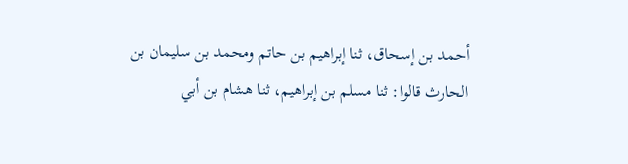أحمد بن إسحاق، ثنا إبراهيم بن حاتم ومحمد بن سليمان بن الحارث قالوا: ثنا مسلم بن إبراهيم، ثنا هشام بن أبي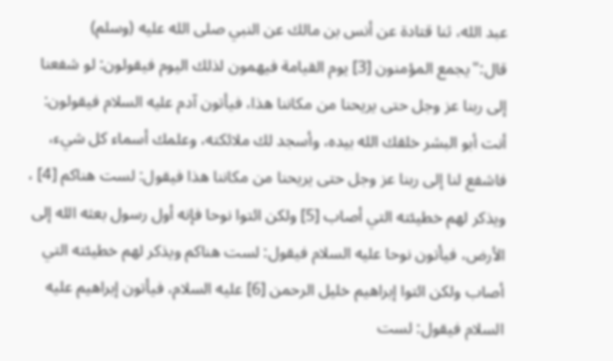عبد الله، ثنا قتادة عن أنس بن مالك عن النبي صلى الله عليه (وسلم) قال:"يجمع المؤمنون [3] يوم القيامة فيهمون لذلك اليوم فيقولون: لو شفعنا إلى ربنا عز وجل حتى يريحنا من مكاننا هذا، فيأتون آدم عليه السلام فيقولون: أنت أبو البشر خلقك الله بيده، وأسجد لك ملائكته، وعلمك أسماء كل شيء، فاشفع لنا إلى ربنا عز وجل حتى يريحنا من مكاننا هذا فيقول: لست هناكم [4] ، ويذكر لهم خطيئته التي أصاب [5] ولكن ائتوا نوحا فإنه أول رسول بعثه الله إلى الأرض، فيأتون نوحا عليه السلام فيقول: لست هناكم ويذكر لهم خطيئته التي أصاب ولكن ائتوا إبراهيم خليل الرحمن [6] عليه السلام، فيأتون إبراهيم عليه السلام فيقول: لست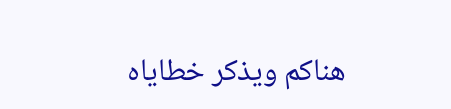هناكم ويذكر خطاياه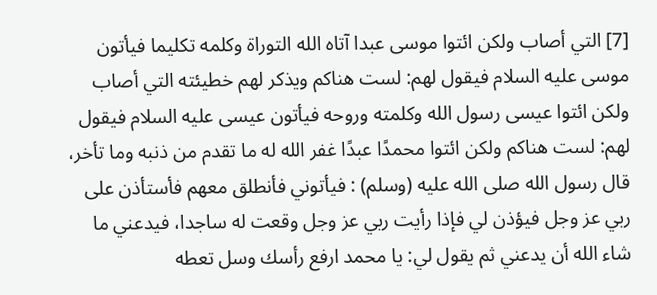[7] التي أصاب ولكن ائتوا موسى عبدا آتاه الله التوراة وكلمه تكليما فيأتون موسى عليه السلام فيقول لهم: لست هناكم ويذكر لهم خطيئته التي أصاب ولكن ائتوا عيسى رسول الله وكلمته وروحه فيأتون عيسى عليه السلام فيقول لهم: لست هناكم ولكن ائتوا محمدًا عبدًا غفر الله له ما تقدم من ذنبه وما تأخر، قال رسول الله صلى الله عليه (وسلم) : فيأتوني فأنطلق معهم فأستأذن على ربي عز وجل فيؤذن لي فإذا رأيت ربي عز وجل وقعت له ساجدا، فيدعني ما شاء الله أن يدعني ثم يقول لي: يا محمد ارفع رأسك وسل تعطه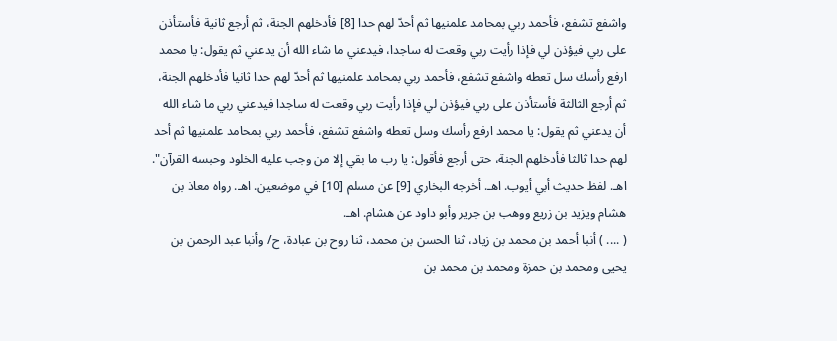واشفع تشفع، فأحمد ربي بمحامد علمنيها ثم أحدّ لهم حدا [8] فأدخلهم الجنة، ثم أرجع ثانية فأستأذن على ربي فيؤذن لي فإذا رأيت ربي وقعت له ساجدا، فيدعني ما شاء الله أن يدعني ثم يقول: يا محمد ارفع رأسك سل تعطه واشفع تشفع، فأحمد ربي بمحامد علمنيها ثم أحدّ لهم حدا ثانيا فأدخلهم الجنة، ثم أرجع الثالثة فأستأذن على ربي فيؤذن لي فإذا رأيت ربي وقعت له ساجدا فيدعني ربي ما شاء الله أن يدعني ثم يقول: يا محمد ارفع رأسك وسل تعطه واشفع تشفع، فأحمد ربي بمحامد علمنيها ثم أحد لهم حدا ثالثا فأدخلهم الجنة، حتى أرجع فأقول: يا رب ما بقي إلا من وجب عليه الخلود وحبسه القرآن". اهـ. لفظ حديث أبي أيوب. اهـ. أخرجه البخاري [9] عن مسلم [10] في موضعين. اهـ. رواه معاذ بن هشام ويزيد بن زريع ووهب بن جرير وأبو داود عن هشام. اهـ.
( .... ) أنبا أحمد بن محمد بن زياد، ثنا الحسن بن محمد، ثنا روح بن عبادة، ح/ وأنبا عبد الرحمن بن يحيى ومحمد بن حمزة ومحمد بن محمد بن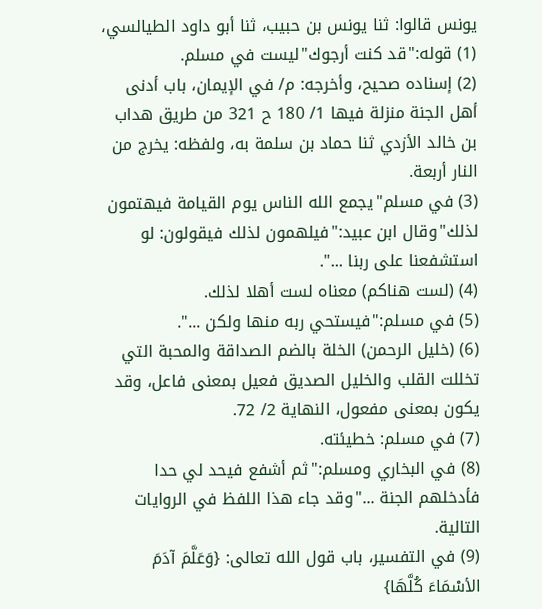يونس قالوا: ثنا يونس بن حبيب، ثنا أبو داود الطيالسي،
(1) قوله:"قد كنت أرجوك"ليست في مسلم.
(2) إسناده صحيح، وأخرجه: م/ في الإيمان، باب أدنى أهل الجنة منزلة فيها 1/ 180 ح 321 من طريق هداب بن خالد الأزدي ثنا حماد بن سلمة به، ولفظه: يخرج من النار أربعة.
(3) في مسلم"يجمع الله الناس يوم القيامة فيهتمون لذلك"وقال ابن عبيد:"فيلهمون لذلك فيقولون: لو استشفعنا على ربنا ...".
(4) (لست هناكم) معناه لست أهلا لذلك.
(5) في مسلم:"فيستحي ربه منها ولكن ...".
(6) (خليل الرحمن) الخلة بالضم الصداقة والمحبة التي تخللت القلب والخليل الصديق فعيل بمعنى فاعل، وقد يكون بمعنى مفعول، النهاية 2/ 72.
(7) في مسلم: خطيئته.
(8) في البخاري ومسلم:"ثم أشفع فيحد لي حدا فأدخلهم الجنة ..."وقد جاء هذا اللفظ في الروايات التالية.
(9) في التفسير، باب قول الله تعالى: {وَعَلَّمَ آدَمَ الأسْمَاءَ كُلَّهَا}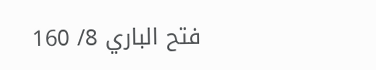فتح الباري 8/ 160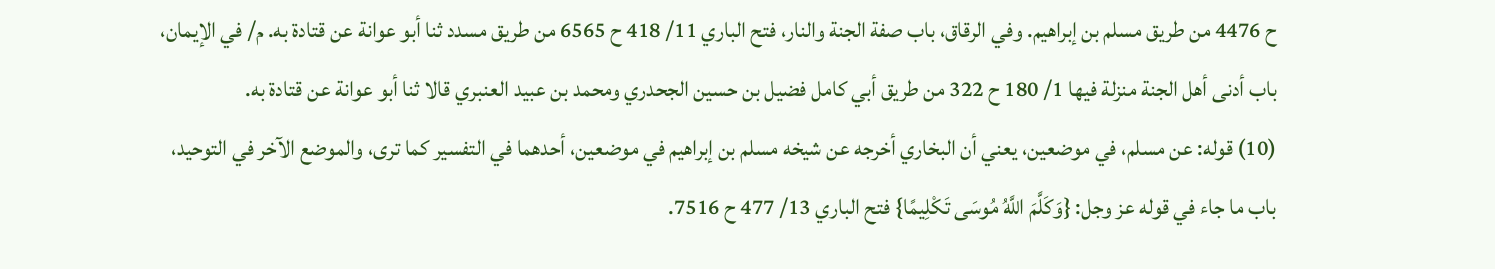ح 4476 من طريق مسلم بن إبراهيم. وفي الرقاق، باب صفة الجنة والنار، فتح الباري 11/ 418 ح 6565 من طريق مسدد ثنا أبو عوانة عن قتادة به. م/ في الإيمان، باب أدنى أهل الجنة منزلة فيها 1/ 180 ح 322 من طريق أبي كامل فضيل بن حسين الجحدري ومحمد بن عبيد العنبري قالا ثنا أبو عوانة عن قتادة به.
(10) قوله: عن مسلم، في موضعين، يعني أن البخاري أخرجه عن شيخه مسلم بن إبراهيم في موضعين، أحدهما في التفسير كما ترى، والموضع الآخر في التوحيد، باب ما جاء في قوله عز وجل: {وَكَلَّمَ اللَّهُ مُوسَى تَكْلِيمًا} فتح الباري 13/ 477 ح 7516.